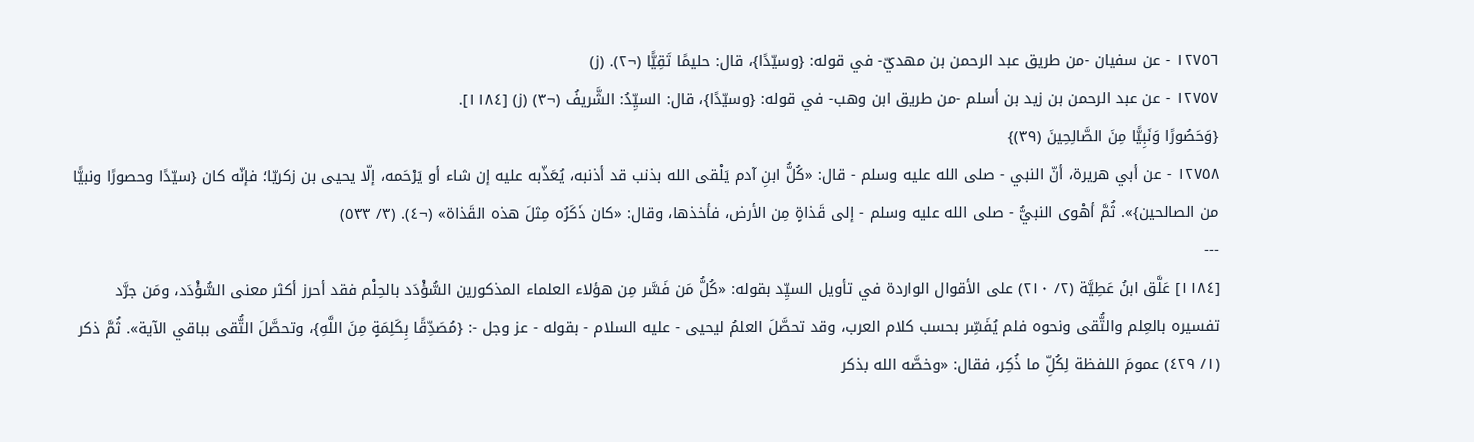١٢٧٥٦ - عن سفيان -من طريق عبد الرحمن بن مهديّ- في قوله: {وسيّدًا}، قال: حليمًا تَقِيًّا (¬٢). (ز)
١٢٧٥٧ - عن عبد الرحمن بن زيد بن أسلم -من طريق ابن وهب- في قوله: {وسيّدًا}، قال: السيِّدُ: الشَّريفُ (¬٣) (ز) [١١٨٤].
{وَحَصُورًا وَنَبِيًّا مِنَ الصَّالِحِينَ (٣٩)}
١٢٧٥٨ - عن أبي هريرة، أنّ النبي - صلى الله عليه وسلم - قال: «كُلُّ ابنِ آدم يَلْقى الله بذنب قد أذنبه، يُعَذّبه عليه إن شاء أو يَرْحَمه، إلّا يحيى بن زكريّا؛ فإنّه كان {سيّدًا وحصورًا ونبيًّا من الصالحين}». ثُمَّ أهْوى النبيُّ - صلى الله عليه وسلم - إلى قَذاةٍ مِن الأرض، فأخذها، وقال: «كان ذَكَرُه مِثلَ هذه القَذاة» (¬٤). (٣/ ٥٣٣)
---
[١١٨٤] عَلَّق ابنُ عَطِيَّة (٢/ ٢١٠) على الأقوال الواردة في تأويل السيِّد بقوله: «كُلُّ مَن فَسَّر مِن هؤلاء العلماء المذكورين السُّؤْدَد بالحِلْم فقد أحرز أكثر معنى السُّؤْدَد، ومَن جرَّد تفسيره بالعِلم والتُّقى ونحوه فلم يُفَسِّر بحسب كلام العرب، وقد تحصَّلَ العلمُ ليحيى - عليه السلام - بقوله - عز وجل -: {مُصَدِّقًا بِكَلِمَةٍ مِنَ اللَّهِ}، وتحصَّلَ التُّقى بباقي الآية». ثُمَّ ذكر (١/ ٤٢٩) عمومَ اللفظة لِكُلِّ ما ذُكِر، فقال: «وخصَّه الله بذكر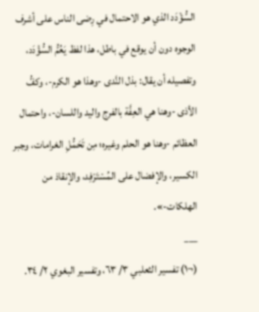السُّؤْدَد الذي هو الاحتمال في رِضى الناس على أشرف الوجوه دون أن يوقع في باطل، هذا لفظ يَعُمُّ السُّؤْدَد، وتفصيله أن يقال: بذل النَّدى -وهذا هو الكرم-، وكفُّ الأذى -وهنا هي العِفَّة بالفرج واليد واللسان-، واحتمال العظائم -وهنا هو الحلم وغيره؛ مِن تَحَمُّلِ الغرامات، وجبر الكسير، والإفضال على المُسْتَرْفِد، والإنقاذ من الهلكات-».
___
(¬١) تفسير الثعلبي ٣/ ٦٣، وتفسير البغوي ٢/ ٣٤.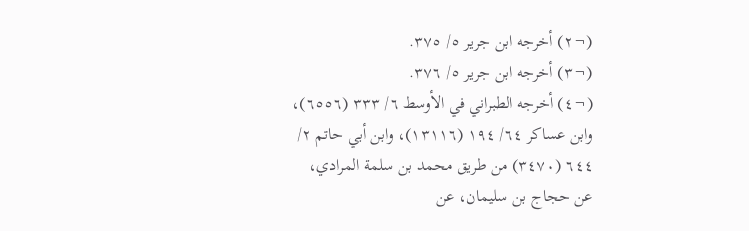(¬٢) أخرجه ابن جرير ٥/ ٣٧٥.
(¬٣) أخرجه ابن جرير ٥/ ٣٧٦.
(¬٤) أخرجه الطبراني في الأوسط ٦/ ٣٣٣ (٦٥٥٦)، وابن عساكر ٦٤/ ١٩٤ (١٣١١٦)، وابن أبي حاتم ٢/ ٦٤٤ (٣٤٧٠) من طريق محمد بن سلمة المرادي، عن حجاج بن سليمان، عن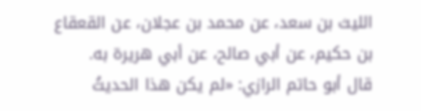الليث بن سعد، عن محمد بن عجلان، عن القعقاع بن حكيم، عن أبي صالح، عن أبي هريرة به.
قال أبو حاتم الرازي: «لم يكن هذا الحديثُ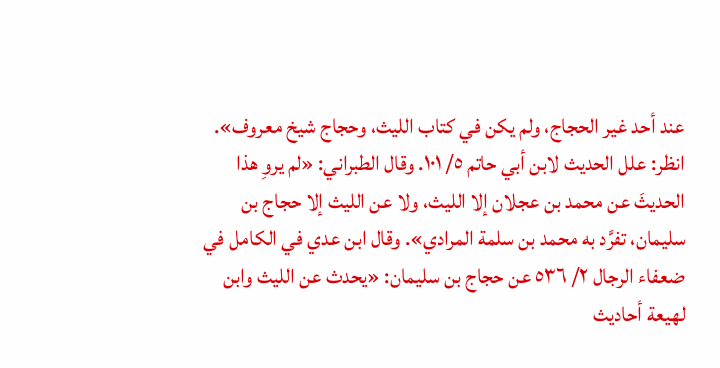عند أحد غير الحجاج، ولم يكن في كتاب الليث، وحجاج شيخ معروف». انظر: علل الحديث لابن أبي حاتم ٥/ ١٠١. وقال الطبراني: «لم يروِ هذا الحديثَ عن محمد بن عجلان إلا الليث، ولا عن الليث إلا حجاج بن سليمان، تفرَّد به محمد بن سلمة المرادي». وقال ابن عدي في الكامل في ضعفاء الرجال ٢/ ٥٣٦ عن حجاج بن سليمان: «يحدث عن الليث وابن لهيعة أحاديث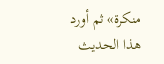منكرة» ثم أورد هذا الحديث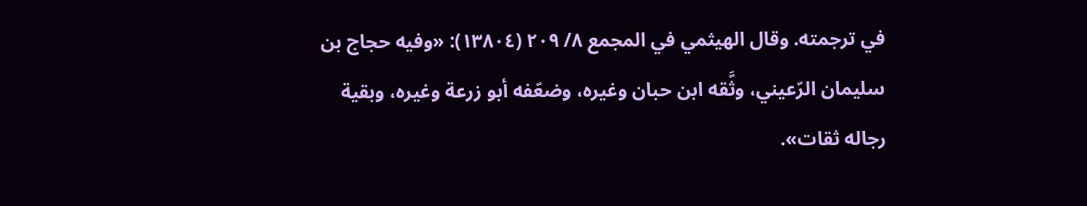في ترجمته. وقال الهيثمي في المجمع ٨/ ٢٠٩ (١٣٨٠٤): «وفيه حجاج بن سليمان الرّعيني، وثَّقه ابن حبان وغيره، وضعّفه أبو زرعة وغيره، وبقية رجاله ثقات».